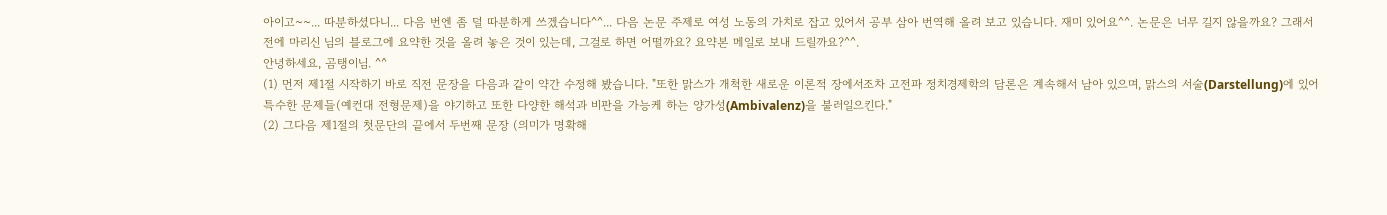아이고~~... 따분하셨다니... 다음 번엔 좀 덜 따분하게 쓰겠습니다^^... 다음 논문 주제로 여성 노동의 가치로 잡고 있어서 공부 삼아 번역해 올려 보고 있습니다. 재미 있어요^^. 논문은 너무 길지 않을까요? 그래서 전에 마리신 님의 블로그에 요약한 것을 올려 놓은 것이 있는데, 그걸로 하면 어떨까요? 요약본 메일로 보내 드릴까요?^^.
안녕하세요, 곰탱이님. ^^
(1) 먼저 제1절 시작하기 바로 직전 문장을 다음과 같이 약간 수정해 봤습니다. "또한 맑스가 개척한 새로운 이론적 장에서조차 고전파 정치경제학의 담론은 계속해서 남아 있으며, 맑스의 서술(Darstellung)에 있어 특수한 문제들(예컨대 전형문제)을 야기하고 또한 다양한 해석과 비판을 가능케 하는 양가성(Ambivalenz)을 불러일으킨다."
(2) 그다음 제1절의 첫문단의 끝에서 두번째 문장 (의미가 명확해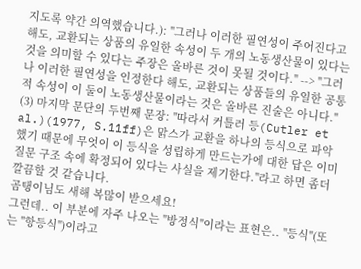지도록 약간 의역했습니다.): "그러나 이러한 필연성이 주어진다고 해도, 교환되는 상품의 유일한 속성이 두 개의 노동생산물이 있다는 것을 의미할 수 있다는 주장은 올바른 것이 못될 것이다." --> "그러나 이러한 필연성을 인정한다 해도, 교환되는 상품들의 유일한 공통적 속성이 이 둘이 노동생산물이라는 것은 올바른 진술은 아니다."
(3) 마지막 문단의 두번째 문장: "따라서 커틀러 등(Cutler et al.)(1977, S.11ff)은 맑스가 교환을 하나의 등식으로 파악했기 때문에 무엇이 이 등식을 성립하게 만드는가에 대한 답은 이미 질문 구조 속에 확정되어 있다는 사실을 제기한다."라고 하면 좀더 깔끔할 것 같습니다.
곰탱이님도 새해 복많이 받으세요!
그런데.. 이 부분에 자주 나오는 "방정식"이라는 표현은.. "등식"(또는 "항등식")이라고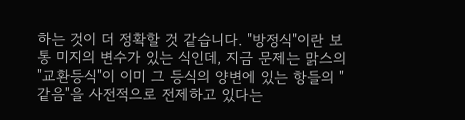하는 것이 더 정확할 것 같습니다. "방정식"이란 보통 미지의 변수가 있는 식인데, 지금 문제는 맑스의 "교환등식"이 이미 그 등식의 양변에 있는 항들의 "같음"을 사전적으로 전제하고 있다는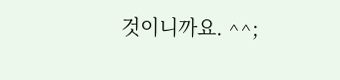것이니까요. ^^;